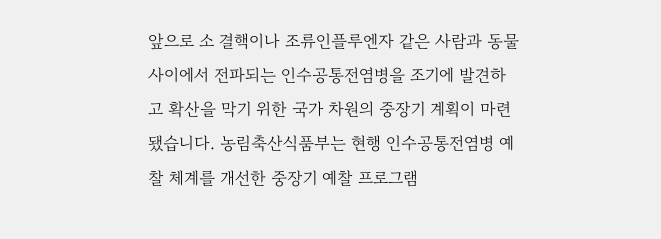앞으로 소 결핵이나 조류인플루엔자 같은 사람과 동물 사이에서 전파되는 인수공통전염병을 조기에 발견하고 확산을 막기 위한 국가 차원의 중장기 계획이 마련됐습니다. 농림축산식품부는 현행 인수공통전염병 예찰 체계를 개선한 중장기 예찰 프로그램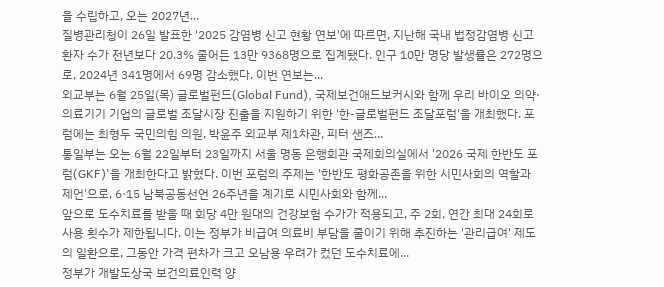을 수립하고, 오는 2027년...
질병관리청이 26일 발표한 '2025 감염병 신고 현황 연보'에 따르면, 지난해 국내 법정감염병 신고 환자 수가 전년보다 20.3% 줄어든 13만 9368명으로 집계됐다. 인구 10만 명당 발생률은 272명으로, 2024년 341명에서 69명 감소했다. 이번 연보는...
외교부는 6월 25일(목) 글로벌펀드(Global Fund), 국제보건애드보커시와 함께 우리 바이오 의약·의료기기 기업의 글로벌 조달시장 진출을 지원하기 위한 '한-글로벌펀드 조달포럼'을 개최했다. 포럼에는 최형두 국민의힘 의원, 박윤주 외교부 제1차관, 피터 샌즈...
통일부는 오는 6월 22일부터 23일까지 서울 명동 은행회관 국제회의실에서 '2026 국제 한반도 포럼(GKF)'을 개최한다고 밝혔다. 이번 포럼의 주제는 '한반도 평화공존을 위한 시민사회의 역할과 제언'으로, 6·15 남북공동선언 26주년을 계기로 시민사회와 함께...
앞으로 도수치료를 받을 때 회당 4만 원대의 건강보험 수가가 적용되고, 주 2회, 연간 최대 24회로 사용 횟수가 제한됩니다. 이는 정부가 비급여 의료비 부담을 줄이기 위해 추진하는 '관리급여' 제도의 일환으로, 그동안 가격 편차가 크고 오남용 우려가 컸던 도수치료에...
정부가 개발도상국 보건의료인력 양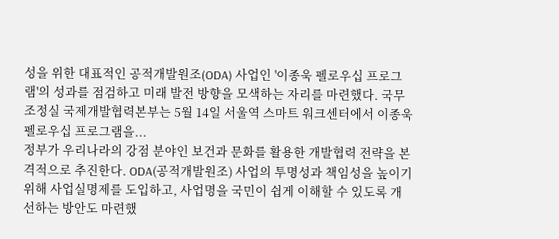성을 위한 대표적인 공적개발원조(ODA) 사업인 '이종욱 펠로우십 프로그램'의 성과를 점검하고 미래 발전 방향을 모색하는 자리를 마련했다. 국무조정실 국제개발협력본부는 5월 14일 서울역 스마트 워크센터에서 이종욱 펠로우십 프로그램을...
정부가 우리나라의 강점 분야인 보건과 문화를 활용한 개발협력 전략을 본격적으로 추진한다. ODA(공적개발원조) 사업의 투명성과 책임성을 높이기 위해 사업실명제를 도입하고, 사업명을 국민이 쉽게 이해할 수 있도록 개선하는 방안도 마련했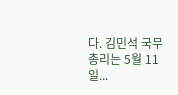다. 김민석 국무총리는 5월 11일...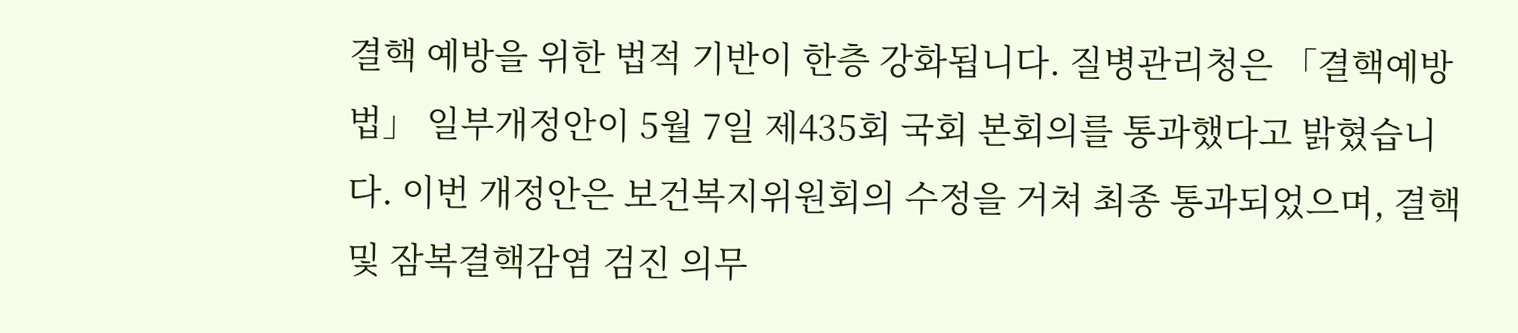결핵 예방을 위한 법적 기반이 한층 강화됩니다. 질병관리청은 「결핵예방법」 일부개정안이 5월 7일 제435회 국회 본회의를 통과했다고 밝혔습니다. 이번 개정안은 보건복지위원회의 수정을 거쳐 최종 통과되었으며, 결핵 및 잠복결핵감염 검진 의무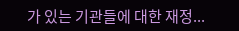가 있는 기관들에 대한 재정...